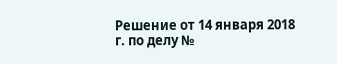Решение от 14 января 2018 г. по делу №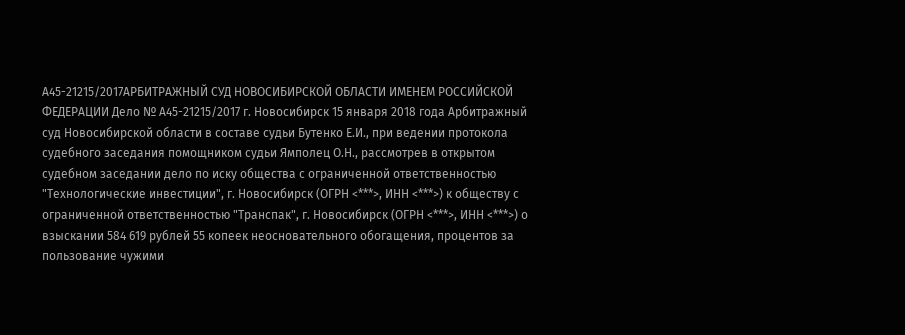А45-21215/2017АРБИТРАЖНЫЙ СУД НОВОСИБИРСКОЙ ОБЛАСТИ ИМЕНЕМ РОССИЙСКОЙ ФЕДЕРАЦИИ Дело № А45-21215/2017 г. Новосибирск 15 января 2018 года Арбитражный суд Новосибирской области в составе судьи Бутенко Е.И., при ведении протокола судебного заседания помощником судьи Ямполец О.Н., рассмотрев в открытом судебном заседании дело по иску общества с ограниченной ответственностью "Технологические инвестиции", г. Новосибирск (ОГРН <***>, ИНН <***>) к обществу с ограниченной ответственностью "Транспак", г. Новосибирск (ОГРН <***>, ИНН <***>) о взыскании 584 619 рублей 55 копеек неосновательного обогащения, процентов за пользование чужими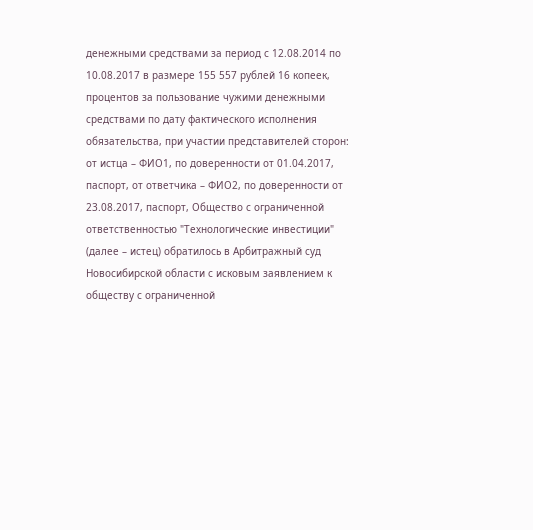денежными средствами за период с 12.08.2014 по 10.08.2017 в размере 155 557 рублей 16 копеек, процентов за пользование чужими денежными средствами по дату фактического исполнения обязательства, при участии представителей сторон: от истца – ФИО1, по доверенности от 01.04.2017, паспорт, от ответчика – ФИО2, по доверенности от 23.08.2017, паспорт, Общество с ограниченной ответственностью "Технологические инвестиции" (далее – истец) обратилось в Арбитражный суд Новосибирской области с исковым заявлением к обществу с ограниченной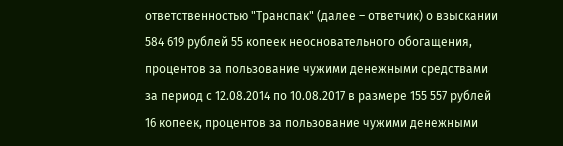ответственностью "Транспак" (далее – ответчик) о взыскании 584 619 рублей 55 копеек неосновательного обогащения, процентов за пользование чужими денежными средствами за период с 12.08.2014 по 10.08.2017 в размере 155 557 рублей 16 копеек, процентов за пользование чужими денежными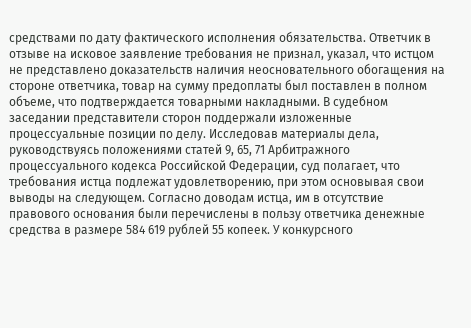средствами по дату фактического исполнения обязательства. Ответчик в отзыве на исковое заявление требования не признал, указал, что истцом не представлено доказательств наличия неосновательного обогащения на стороне ответчика, товар на сумму предоплаты был поставлен в полном объеме, что подтверждается товарными накладными. В судебном заседании представители сторон поддержали изложенные процессуальные позиции по делу. Исследовав материалы дела, руководствуясь положениями статей 9, 65, 71 Арбитражного процессуального кодекса Российской Федерации, суд полагает, что требования истца подлежат удовлетворению, при этом основывая свои выводы на следующем. Согласно доводам истца, им в отсутствие правового основания были перечислены в пользу ответчика денежные средства в размере 584 619 рублей 55 копеек. У конкурсного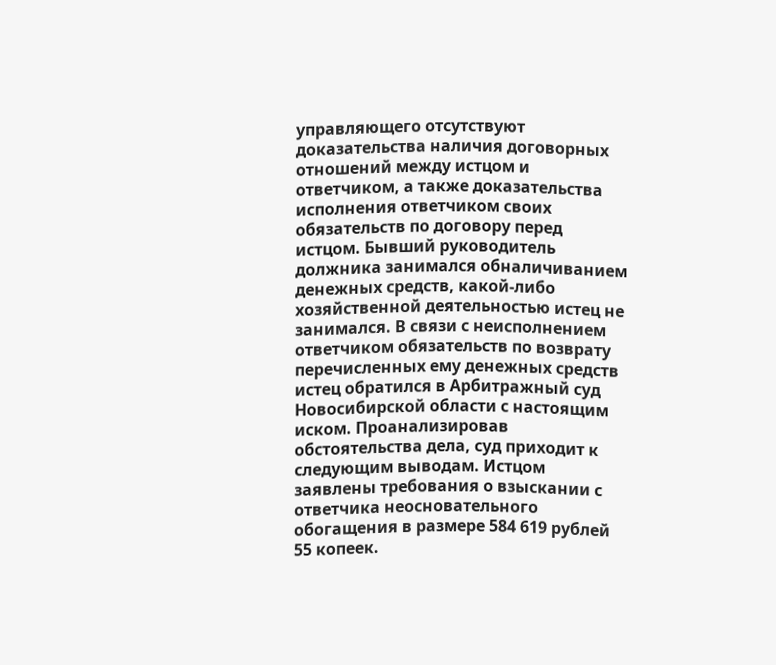управляющего отсутствуют доказательства наличия договорных отношений между истцом и ответчиком, а также доказательства исполнения ответчиком своих обязательств по договору перед истцом. Бывший руководитель должника занимался обналичиванием денежных средств, какой-либо хозяйственной деятельностью истец не занимался. В связи с неисполнением ответчиком обязательств по возврату перечисленных ему денежных средств истец обратился в Арбитражный суд Новосибирской области с настоящим иском. Проанализировав обстоятельства дела, суд приходит к следующим выводам. Истцом заявлены требования о взыскании с ответчика неосновательного обогащения в размере 584 619 рублей 55 копеек.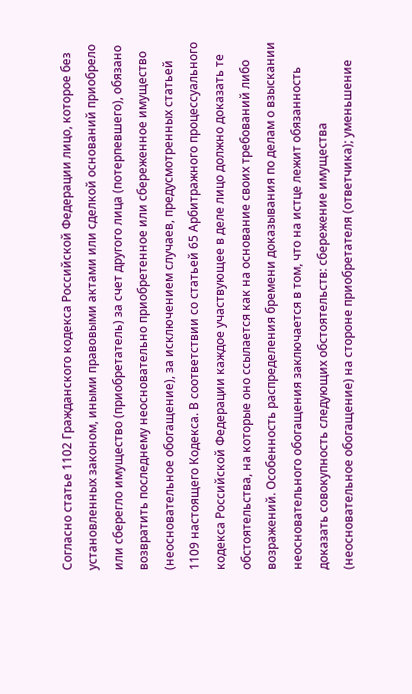Согласно статье 1102 Гражданского кодекса Российской Федерации лицо, которое без установленных законом, иными правовыми актами или сделкой оснований приобрело или сберегло имущество (приобретатель) за счет другого лица (потерпевшего), обязано возвратить последнему неосновательно приобретенное или сбереженное имущество (неосновательное обогащение), за исключением случаев, предусмотренных статьей 1109 настоящего Кодекса. В соответствии со статьей 65 Арбитражного процессуального кодекса Российской Федерации каждое участвующее в деле лицо должно доказать те обстоятельства, на которые оно ссылается как на основание своих требований либо возражений. Особенность распределения бремени доказывания по делам о взыскании неосновательного обогащения заключается в том, что на истце лежит обязанность доказать совокупность следующих обстоятельств: сбережение имущества (неосновательное обогащение) на стороне приобретателя (ответчика); уменьшение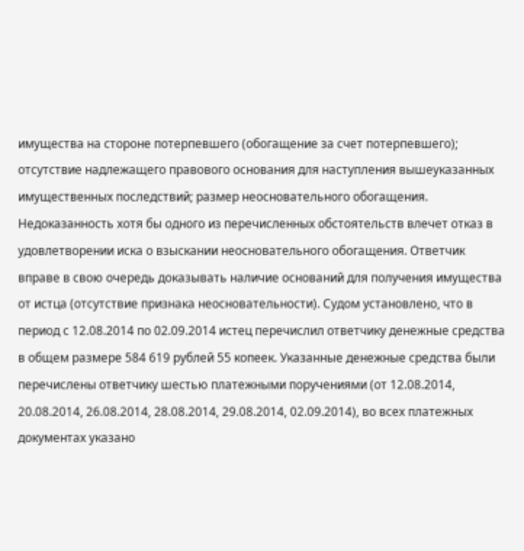имущества на стороне потерпевшего (обогащение за счет потерпевшего); отсутствие надлежащего правового основания для наступления вышеуказанных имущественных последствий; размер неосновательного обогащения. Недоказанность хотя бы одного из перечисленных обстоятельств влечет отказ в удовлетворении иска о взыскании неосновательного обогащения. Ответчик вправе в свою очередь доказывать наличие оснований для получения имущества от истца (отсутствие признака неосновательности). Судом установлено, что в период с 12.08.2014 по 02.09.2014 истец перечислил ответчику денежные средства в общем размере 584 619 рублей 55 копеек. Указанные денежные средства были перечислены ответчику шестью платежными поручениями (от 12.08.2014, 20.08.2014, 26.08.2014, 28.08.2014, 29.08.2014, 02.09.2014), во всех платежных документах указано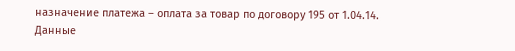назначение платежа – оплата за товар по договору 195 от 1.04.14. Данные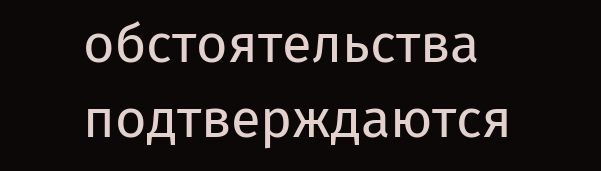обстоятельства подтверждаются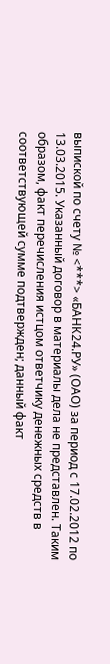выпиской по счету № <***> «БАНК24.РУ» (ОАО) за период с 17.02.2012 по 13.03.2015. Указанный договор в материалы дела не представлен. Таким образом, факт перечисления истцом ответчику денежных средств в соответствующей сумме подтвержден; данный факт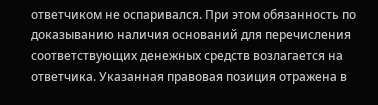ответчиком не оспаривался. При этом обязанность по доказыванию наличия оснований для перечисления соответствующих денежных средств возлагается на ответчика. Указанная правовая позиция отражена в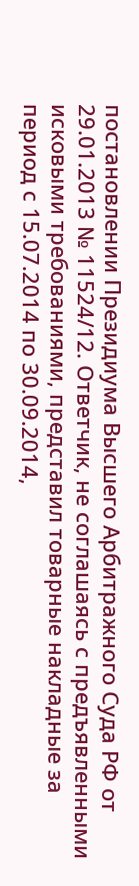постановлении Президиума Высшего Арбитражного Суда РФ от 29.01.2013 № 11524/12. Ответчик, не соглашаясь с предъявленными исковыми требованиями, представил товарные накладные за период с 15.07.2014 по 30.09.2014,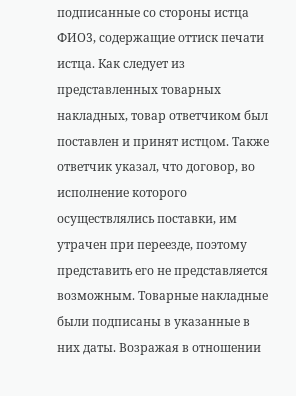подписанные со стороны истца ФИО3, содержащие оттиск печати истца. Как следует из представленных товарных накладных, товар ответчиком был поставлен и принят истцом. Также ответчик указал, что договор, во исполнение которого осуществлялись поставки, им утрачен при переезде, поэтому представить его не представляется возможным. Товарные накладные были подписаны в указанные в них даты. Возражая в отношении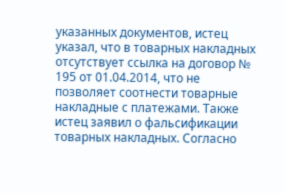указанных документов, истец указал, что в товарных накладных отсутствует ссылка на договор № 195 от 01.04.2014, что не позволяет соотнести товарные накладные с платежами. Также истец заявил о фальсификации товарных накладных. Согласно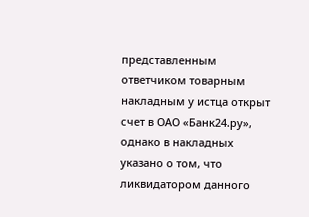представленным ответчиком товарным накладным у истца открыт счет в ОАО «Банк24.ру», однако в накладных указано о том, что ликвидатором данного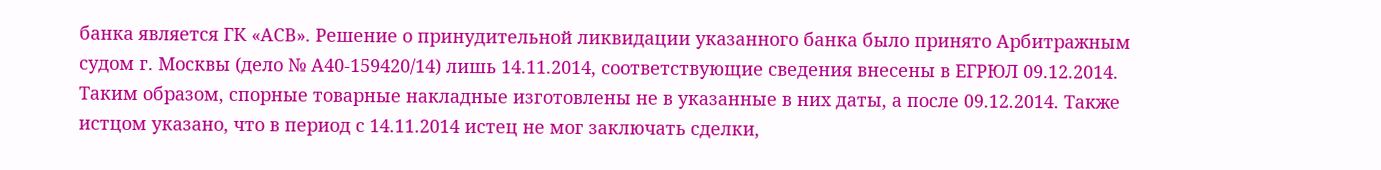банка является ГК «АСВ». Решение о принудительной ликвидации указанного банка было принято Арбитражным судом г. Москвы (дело № А40-159420/14) лишь 14.11.2014, соответствующие сведения внесены в ЕГРЮЛ 09.12.2014. Таким образом, спорные товарные накладные изготовлены не в указанные в них даты, а после 09.12.2014. Также истцом указано, что в период с 14.11.2014 истец не мог заключать сделки,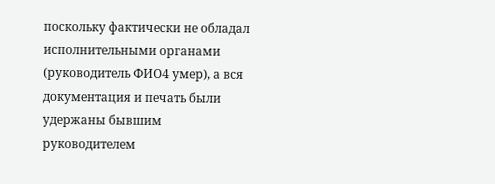поскольку фактически не обладал исполнительными органами (руководитель ФИО4 умер), а вся документация и печать были удержаны бывшим руководителем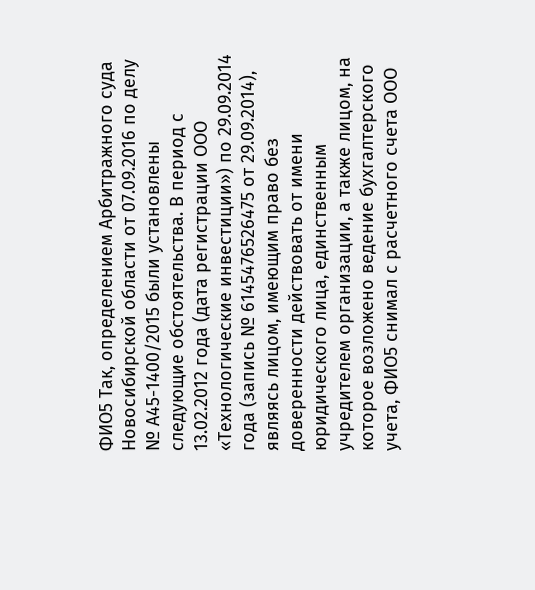ФИО5 Так, определением Арбитражного суда Новосибирской области от 07.09.2016 по делу № А45-1400/2015 были установлены следующие обстоятельства. В период с 13.02.2012 года (дата регистрации ООО «Технологические инвестиции») по 29.09.2014 года (запись № 6145476526475 от 29.09.2014), являясь лицом, имеющим право без доверенности действовать от имени юридического лица, единственным учредителем организации, а также лицом, на которое возложено ведение бухгалтерского учета, ФИО5 снимал с расчетного счета ООО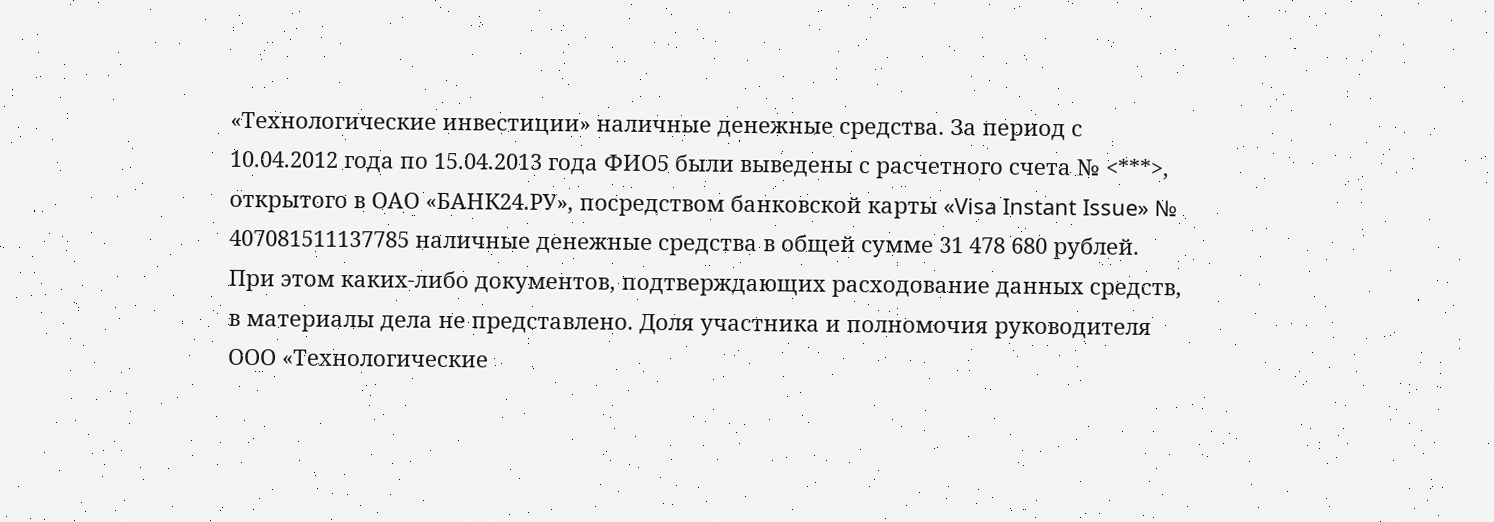«Технологические инвестиции» наличные денежные средства. За период с 10.04.2012 года по 15.04.2013 года ФИО5 были выведены с расчетного счета № <***>, открытого в ОАО «БАНК24.РУ», посредством банковской карты «Visa Instant Issue» № 407081511137785 наличные денежные средства в общей сумме 31 478 680 рублей. При этом каких-либо документов, подтверждающих расходование данных средств, в материалы дела не представлено. Доля участника и полномочия руководителя ООО «Технологические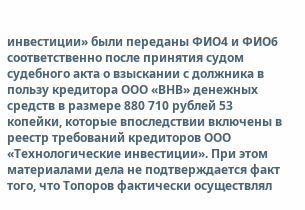инвестиции» были переданы ФИО4 и ФИО6 соответственно после принятия судом судебного акта о взыскании с должника в пользу кредитора ООО «ВНВ» денежных средств в размере 880 710 рублей 53 копейки, которые впоследствии включены в реестр требований кредиторов ООО «Технологические инвестиции». При этом материалами дела не подтверждается факт того, что Топоров фактически осуществлял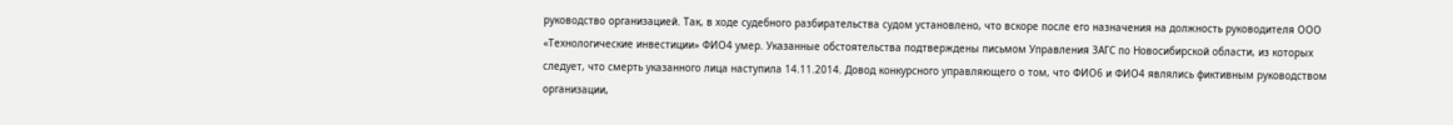руководство организацией. Так, в ходе судебного разбирательства судом установлено, что вскоре после его назначения на должность руководителя ООО «Технологические инвестиции» ФИО4 умер. Указанные обстоятельства подтверждены письмом Управления ЗАГС по Новосибирской области, из которых следует, что смерть указанного лица наступила 14.11.2014. Довод конкурсного управляющего о том, что ФИО6 и ФИО4 являлись фиктивным руководством организации,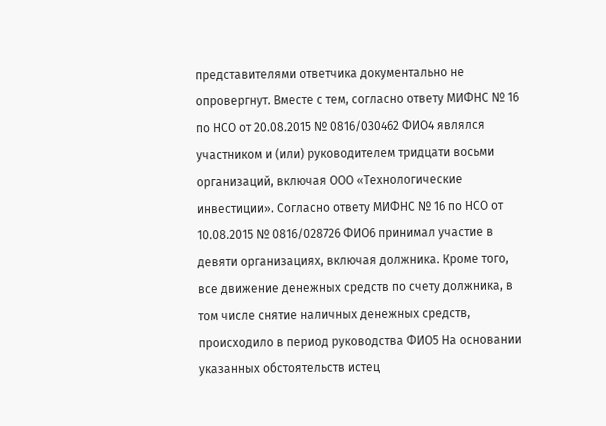представителями ответчика документально не опровергнут. Вместе с тем, согласно ответу МИФНС № 16 по НСО от 20.08.2015 № 0816/030462 ФИО4 являлся участником и (или) руководителем тридцати восьми организаций, включая ООО «Технологические инвестиции». Согласно ответу МИФНС № 16 по НСО от 10.08.2015 № 0816/028726 ФИО6 принимал участие в девяти организациях, включая должника. Кроме того, все движение денежных средств по счету должника, в том числе снятие наличных денежных средств, происходило в период руководства ФИО5 На основании указанных обстоятельств истец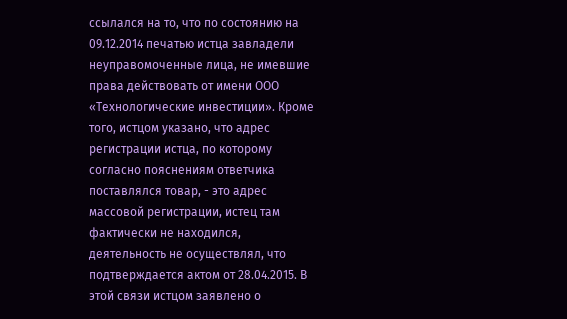ссылался на то, что по состоянию на 09.12.2014 печатью истца завладели неуправомоченные лица, не имевшие права действовать от имени ООО «Технологические инвестиции». Кроме того, истцом указано, что адрес регистрации истца, по которому согласно пояснениям ответчика поставлялся товар, - это адрес массовой регистрации, истец там фактически не находился, деятельность не осуществлял, что подтверждается актом от 28.04.2015. В этой связи истцом заявлено о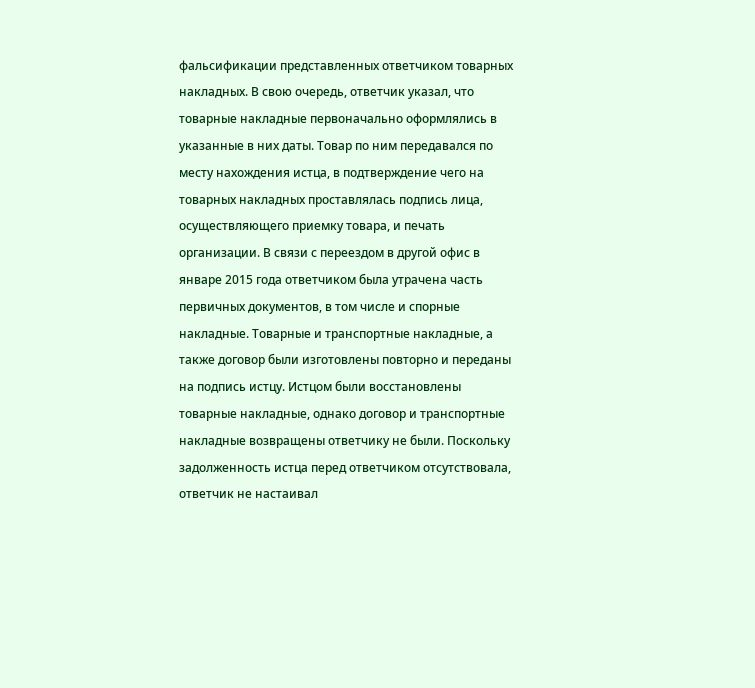фальсификации представленных ответчиком товарных накладных. В свою очередь, ответчик указал, что товарные накладные первоначально оформлялись в указанные в них даты. Товар по ним передавался по месту нахождения истца, в подтверждение чего на товарных накладных проставлялась подпись лица, осуществляющего приемку товара, и печать организации. В связи с переездом в другой офис в январе 2015 года ответчиком была утрачена часть первичных документов, в том числе и спорные накладные. Товарные и транспортные накладные, а также договор были изготовлены повторно и переданы на подпись истцу. Истцом были восстановлены товарные накладные, однако договор и транспортные накладные возвращены ответчику не были. Поскольку задолженность истца перед ответчиком отсутствовала, ответчик не настаивал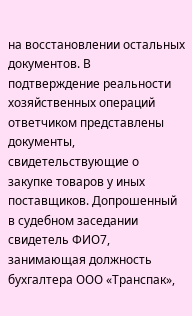на восстановлении остальных документов. В подтверждение реальности хозяйственных операций ответчиком представлены документы, свидетельствующие о закупке товаров у иных поставщиков. Допрошенный в судебном заседании свидетель ФИО7, занимающая должность бухгалтера ООО «Транспак»,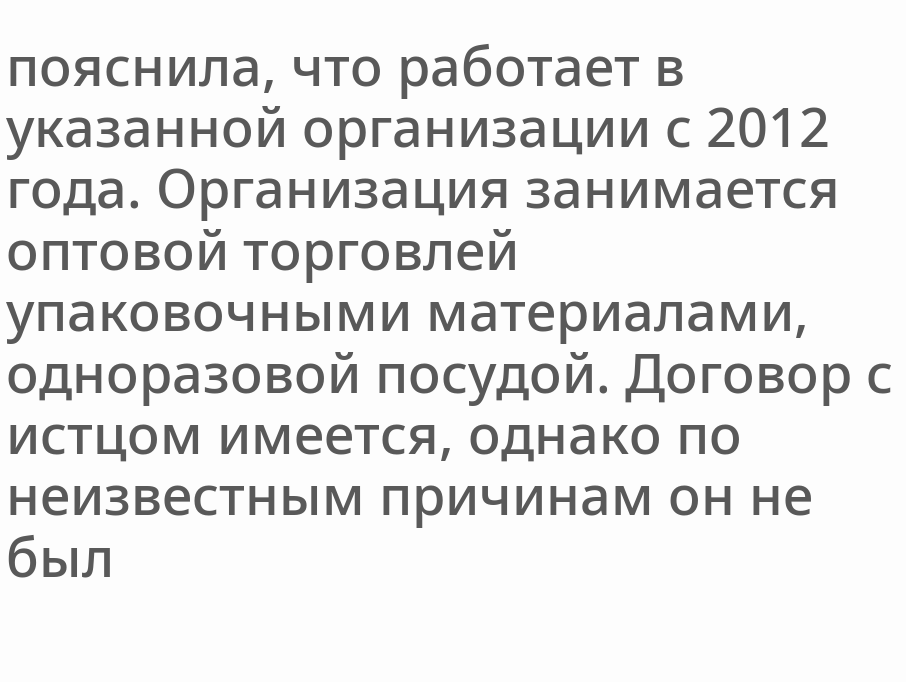пояснила, что работает в указанной организации с 2012 года. Организация занимается оптовой торговлей упаковочными материалами, одноразовой посудой. Договор с истцом имеется, однако по неизвестным причинам он не был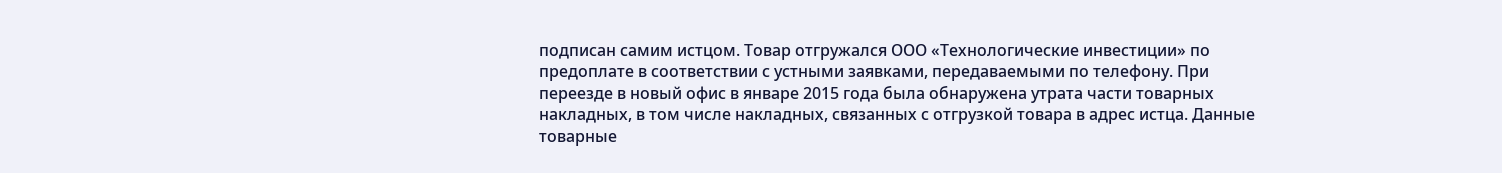подписан самим истцом. Товар отгружался ООО «Технологические инвестиции» по предоплате в соответствии с устными заявками, передаваемыми по телефону. При переезде в новый офис в январе 2015 года была обнаружена утрата части товарных накладных, в том числе накладных, связанных с отгрузкой товара в адрес истца. Данные товарные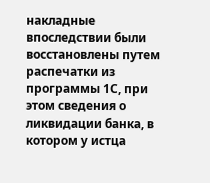накладные впоследствии были восстановлены путем распечатки из программы 1С, при этом сведения о ликвидации банка, в котором у истца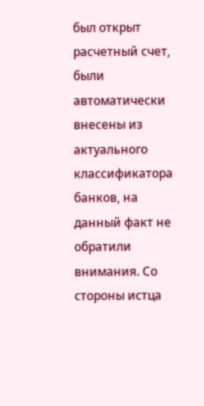был открыт расчетный счет, были автоматически внесены из актуального классификатора банков, на данный факт не обратили внимания. Со стороны истца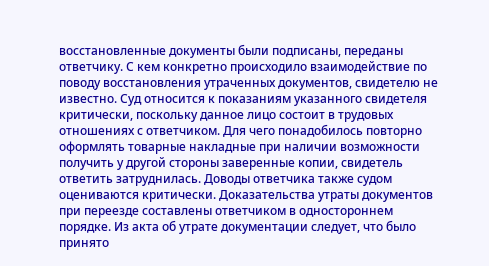восстановленные документы были подписаны, переданы ответчику. С кем конкретно происходило взаимодействие по поводу восстановления утраченных документов, свидетелю не известно. Суд относится к показаниям указанного свидетеля критически, поскольку данное лицо состоит в трудовых отношениях с ответчиком. Для чего понадобилось повторно оформлять товарные накладные при наличии возможности получить у другой стороны заверенные копии, свидетель ответить затруднилась. Доводы ответчика также судом оцениваются критически. Доказательства утраты документов при переезде составлены ответчиком в одностороннем порядке. Из акта об утрате документации следует, что было принято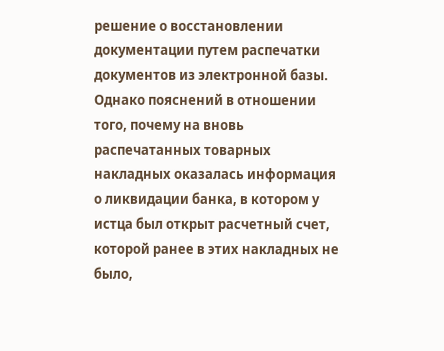решение о восстановлении документации путем распечатки документов из электронной базы. Однако пояснений в отношении того, почему на вновь распечатанных товарных накладных оказалась информация о ликвидации банка, в котором у истца был открыт расчетный счет, которой ранее в этих накладных не было,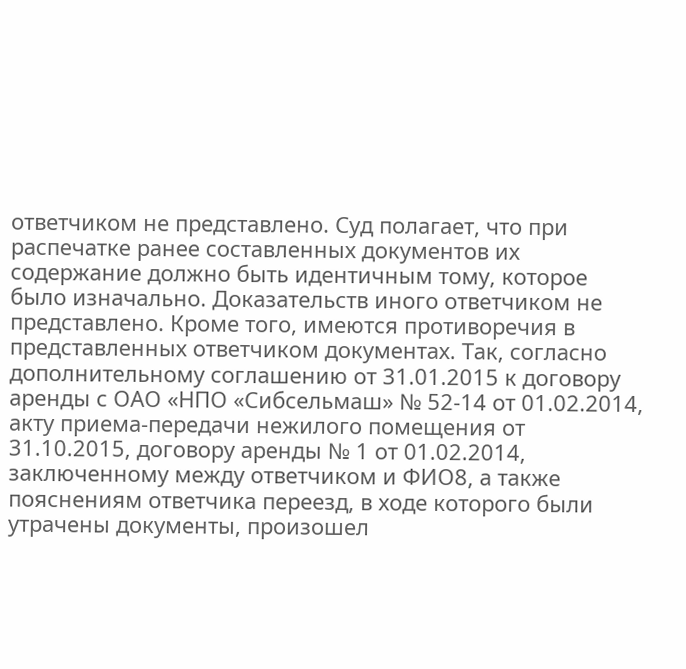ответчиком не представлено. Суд полагает, что при распечатке ранее составленных документов их содержание должно быть идентичным тому, которое было изначально. Доказательств иного ответчиком не представлено. Кроме того, имеются противоречия в представленных ответчиком документах. Так, согласно дополнительному соглашению от 31.01.2015 к договору аренды с ОАО «НПО «Сибсельмаш» № 52-14 от 01.02.2014, акту приема-передачи нежилого помещения от 31.10.2015, договору аренды № 1 от 01.02.2014, заключенному между ответчиком и ФИО8, а также пояснениям ответчика переезд, в ходе которого были утрачены документы, произошел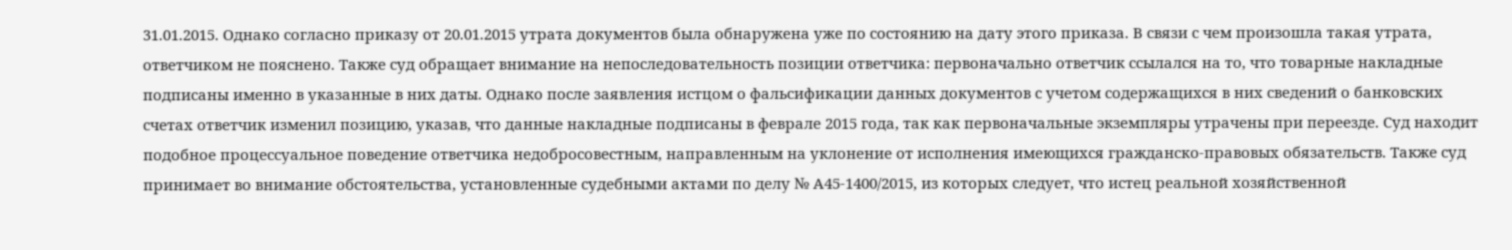31.01.2015. Однако согласно приказу от 20.01.2015 утрата документов была обнаружена уже по состоянию на дату этого приказа. В связи с чем произошла такая утрата, ответчиком не пояснено. Также суд обращает внимание на непоследовательность позиции ответчика: первоначально ответчик ссылался на то, что товарные накладные подписаны именно в указанные в них даты. Однако после заявления истцом о фальсификации данных документов с учетом содержащихся в них сведений о банковских счетах ответчик изменил позицию, указав, что данные накладные подписаны в феврале 2015 года, так как первоначальные экземпляры утрачены при переезде. Суд находит подобное процессуальное поведение ответчика недобросовестным, направленным на уклонение от исполнения имеющихся гражданско-правовых обязательств. Также суд принимает во внимание обстоятельства, установленные судебными актами по делу № А45-1400/2015, из которых следует, что истец реальной хозяйственной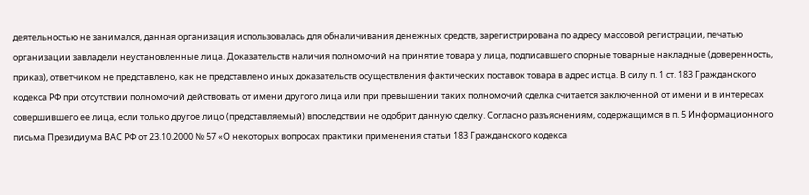деятельностью не занимался, данная организация использовалась для обналичивания денежных средств, зарегистрирована по адресу массовой регистрации, печатью организации завладели неустановленные лица. Доказательств наличия полномочий на принятие товара у лица, подписавшего спорные товарные накладные (доверенность, приказ), ответчиком не представлено, как не представлено иных доказательств осуществления фактических поставок товара в адрес истца. В силу п. 1 ст. 183 Гражданского кодекса РФ при отсутствии полномочий действовать от имени другого лица или при превышении таких полномочий сделка считается заключенной от имени и в интересах совершившего ее лица, если только другое лицо (представляемый) впоследствии не одобрит данную сделку. Согласно разъяснениям, содержащимся в п. 5 Информационного письма Президиума ВАС РФ от 23.10.2000 № 57 «О некоторых вопросах практики применения статьи 183 Гражданского кодекса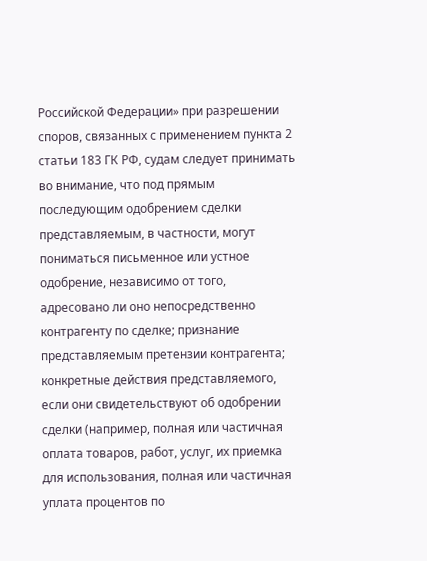Российской Федерации» при разрешении споров, связанных с применением пункта 2 статьи 183 ГК РФ, судам следует принимать во внимание, что под прямым последующим одобрением сделки представляемым, в частности, могут пониматься письменное или устное одобрение, независимо от того, адресовано ли оно непосредственно контрагенту по сделке; признание представляемым претензии контрагента; конкретные действия представляемого, если они свидетельствуют об одобрении сделки (например, полная или частичная оплата товаров, работ, услуг, их приемка для использования, полная или частичная уплата процентов по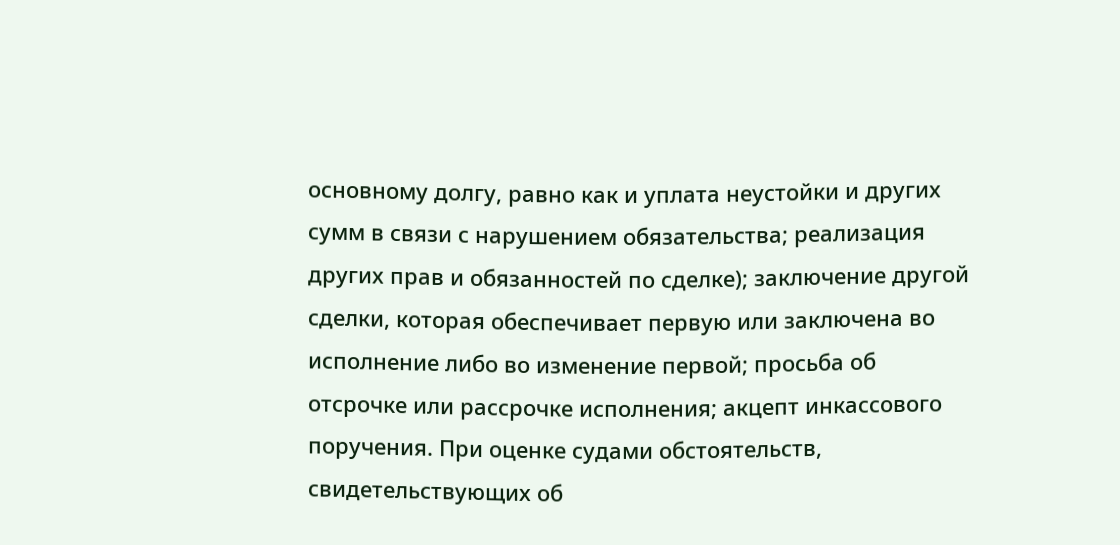основному долгу, равно как и уплата неустойки и других сумм в связи с нарушением обязательства; реализация других прав и обязанностей по сделке); заключение другой сделки, которая обеспечивает первую или заключена во исполнение либо во изменение первой; просьба об отсрочке или рассрочке исполнения; акцепт инкассового поручения. При оценке судами обстоятельств, свидетельствующих об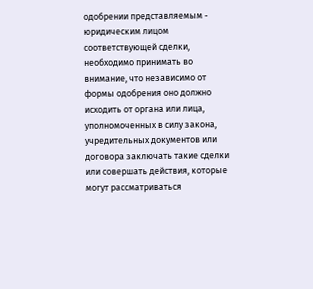одобрении представляемым - юридическим лицом соответствующей сделки, необходимо принимать во внимание, что независимо от формы одобрения оно должно исходить от органа или лица, уполномоченных в силу закона, учредительных документов или договора заключать такие сделки или совершать действия, которые могут рассматриваться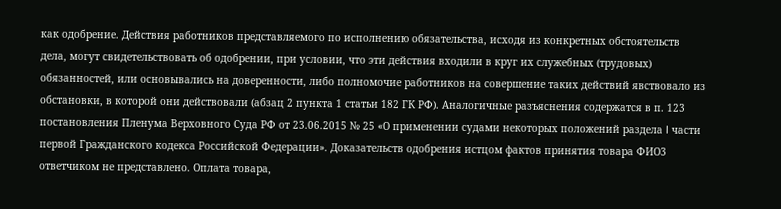как одобрение. Действия работников представляемого по исполнению обязательства, исходя из конкретных обстоятельств дела, могут свидетельствовать об одобрении, при условии, что эти действия входили в круг их служебных (трудовых) обязанностей, или основывались на доверенности, либо полномочие работников на совершение таких действий явствовало из обстановки, в которой они действовали (абзац 2 пункта 1 статьи 182 ГК РФ). Аналогичные разъяснения содержатся в п. 123 постановления Пленума Верховного Суда РФ от 23.06.2015 № 25 «О применении судами некоторых положений раздела I части первой Гражданского кодекса Российской Федерации». Доказательств одобрения истцом фактов принятия товара ФИО3 ответчиком не представлено. Оплата товара,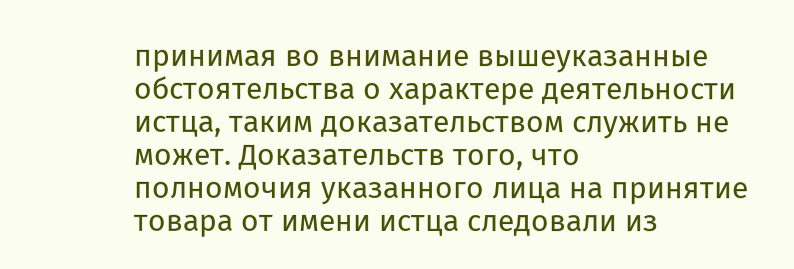принимая во внимание вышеуказанные обстоятельства о характере деятельности истца, таким доказательством служить не может. Доказательств того, что полномочия указанного лица на принятие товара от имени истца следовали из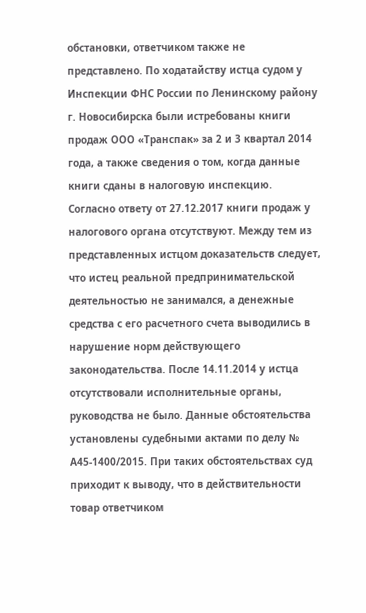обстановки, ответчиком также не представлено. По ходатайству истца судом у Инспекции ФНС России по Ленинскому району г. Новосибирска были истребованы книги продаж ООО «Транспак» за 2 и 3 квартал 2014 года, а также сведения о том, когда данные книги сданы в налоговую инспекцию. Согласно ответу от 27.12.2017 книги продаж у налогового органа отсутствуют. Между тем из представленных истцом доказательств следует, что истец реальной предпринимательской деятельностью не занимался, а денежные средства с его расчетного счета выводились в нарушение норм действующего законодательства. После 14.11.2014 у истца отсутствовали исполнительные органы, руководства не было. Данные обстоятельства установлены судебными актами по делу № А45-1400/2015. При таких обстоятельствах суд приходит к выводу, что в действительности товар ответчиком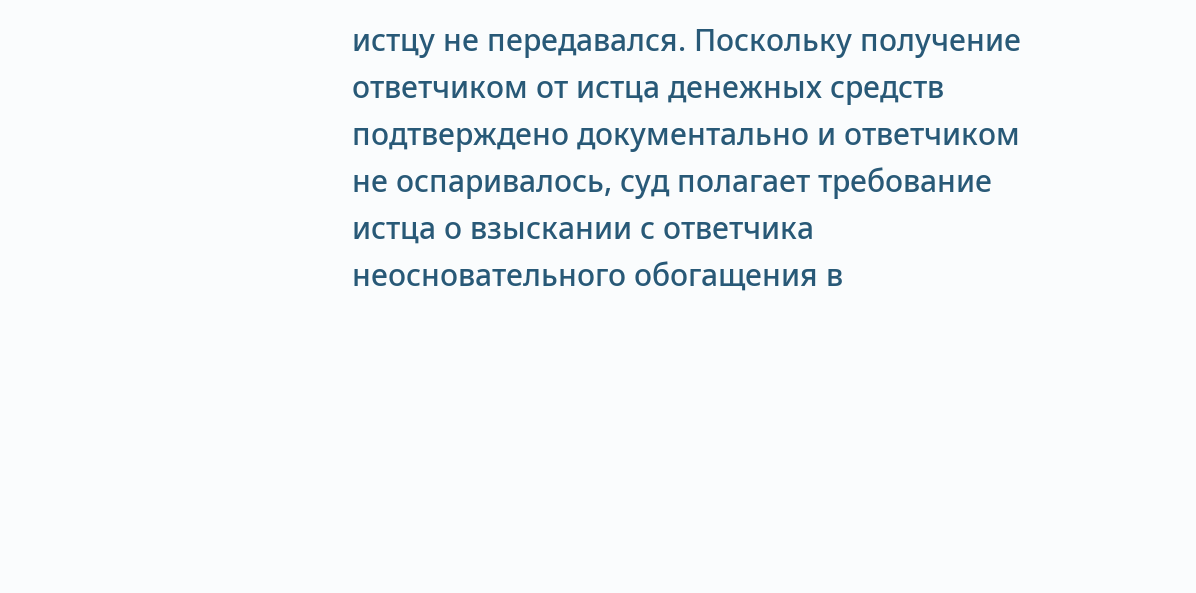истцу не передавался. Поскольку получение ответчиком от истца денежных средств подтверждено документально и ответчиком не оспаривалось, суд полагает требование истца о взыскании с ответчика неосновательного обогащения в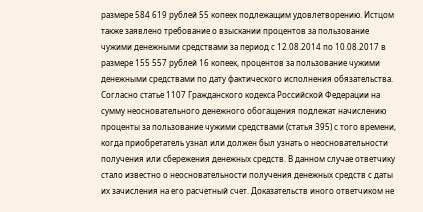размере 584 619 рублей 55 копеек подлежащим удовлетворению. Истцом также заявлено требование о взыскании процентов за пользование чужими денежными средствами за период с 12.08.2014 по 10.08.2017 в размере 155 557 рублей 16 копеек, процентов за пользование чужими денежными средствами по дату фактического исполнения обязательства. Согласно статье 1107 Гражданского кодекса Российской Федерации на сумму неосновательного денежного обогащения подлежат начислению проценты за пользование чужими средствами (статья 395) с того времени, когда приобретатель узнал или должен был узнать о неосновательности получения или сбережения денежных средств. В данном случае ответчику стало известно о неосновательности получения денежных средств с даты их зачисления на его расчетный счет. Доказательств иного ответчиком не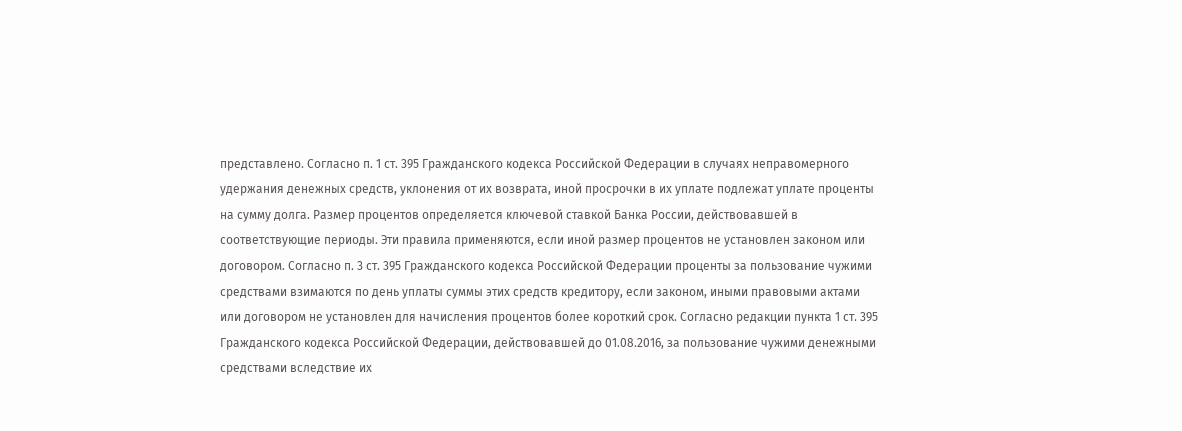представлено. Согласно п. 1 ст. 395 Гражданского кодекса Российской Федерации в случаях неправомерного удержания денежных средств, уклонения от их возврата, иной просрочки в их уплате подлежат уплате проценты на сумму долга. Размер процентов определяется ключевой ставкой Банка России, действовавшей в соответствующие периоды. Эти правила применяются, если иной размер процентов не установлен законом или договором. Согласно п. 3 ст. 395 Гражданского кодекса Российской Федерации проценты за пользование чужими средствами взимаются по день уплаты суммы этих средств кредитору, если законом, иными правовыми актами или договором не установлен для начисления процентов более короткий срок. Согласно редакции пункта 1 ст. 395 Гражданского кодекса Российской Федерации, действовавшей до 01.08.2016, за пользование чужими денежными средствами вследствие их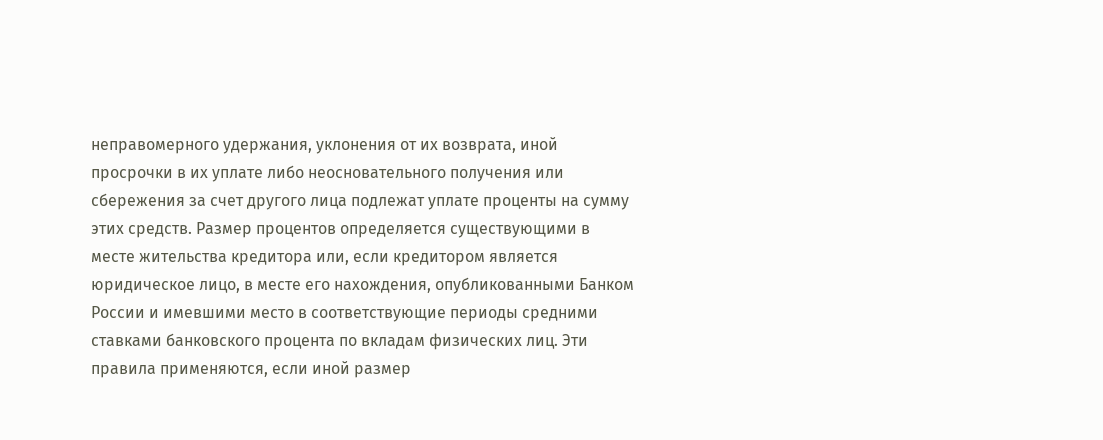неправомерного удержания, уклонения от их возврата, иной просрочки в их уплате либо неосновательного получения или сбережения за счет другого лица подлежат уплате проценты на сумму этих средств. Размер процентов определяется существующими в месте жительства кредитора или, если кредитором является юридическое лицо, в месте его нахождения, опубликованными Банком России и имевшими место в соответствующие периоды средними ставками банковского процента по вкладам физических лиц. Эти правила применяются, если иной размер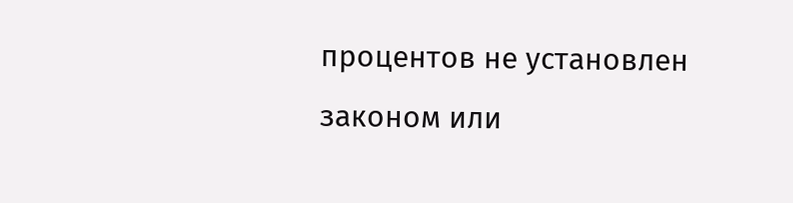процентов не установлен законом или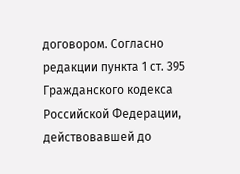договором. Согласно редакции пункта 1 ст. 395 Гражданского кодекса Российской Федерации, действовавшей до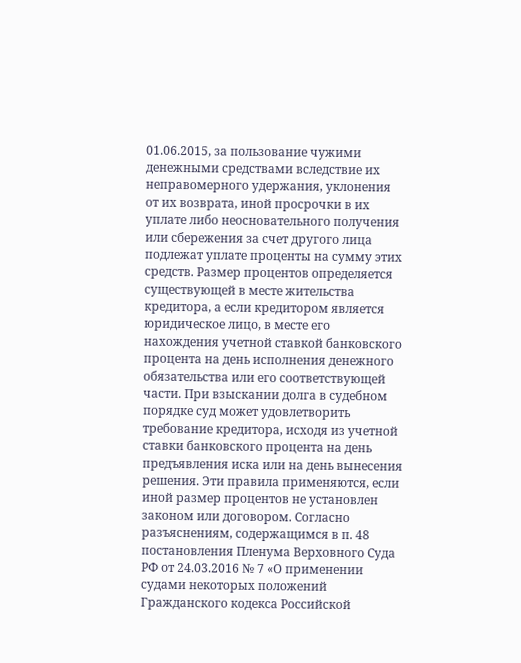01.06.2015, за пользование чужими денежными средствами вследствие их неправомерного удержания, уклонения от их возврата, иной просрочки в их уплате либо неосновательного получения или сбережения за счет другого лица подлежат уплате проценты на сумму этих средств. Размер процентов определяется существующей в месте жительства кредитора, а если кредитором является юридическое лицо, в месте его нахождения учетной ставкой банковского процента на день исполнения денежного обязательства или его соответствующей части. При взыскании долга в судебном порядке суд может удовлетворить требование кредитора, исходя из учетной ставки банковского процента на день предъявления иска или на день вынесения решения. Эти правила применяются, если иной размер процентов не установлен законом или договором. Согласно разъяснениям, содержащимся в п. 48 постановления Пленума Верховного Суда РФ от 24.03.2016 № 7 «О применении судами некоторых положений Гражданского кодекса Российской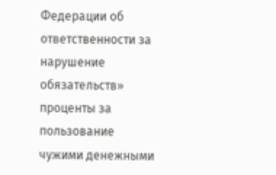Федерации об ответственности за нарушение обязательств» проценты за пользование чужими денежными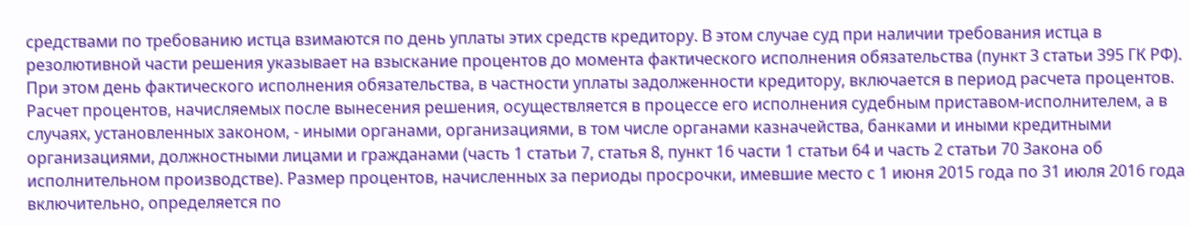средствами по требованию истца взимаются по день уплаты этих средств кредитору. В этом случае суд при наличии требования истца в резолютивной части решения указывает на взыскание процентов до момента фактического исполнения обязательства (пункт 3 статьи 395 ГК РФ). При этом день фактического исполнения обязательства, в частности уплаты задолженности кредитору, включается в период расчета процентов. Расчет процентов, начисляемых после вынесения решения, осуществляется в процессе его исполнения судебным приставом-исполнителем, а в случаях, установленных законом, - иными органами, организациями, в том числе органами казначейства, банками и иными кредитными организациями, должностными лицами и гражданами (часть 1 статьи 7, статья 8, пункт 16 части 1 статьи 64 и часть 2 статьи 70 Закона об исполнительном производстве). Размер процентов, начисленных за периоды просрочки, имевшие место с 1 июня 2015 года по 31 июля 2016 года включительно, определяется по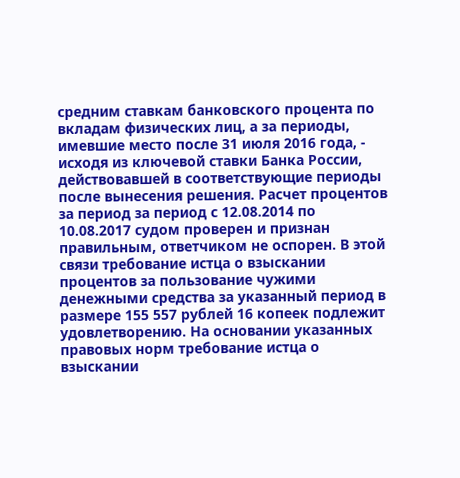средним ставкам банковского процента по вкладам физических лиц, а за периоды, имевшие место после 31 июля 2016 года, - исходя из ключевой ставки Банка России, действовавшей в соответствующие периоды после вынесения решения. Расчет процентов за период за период с 12.08.2014 по 10.08.2017 судом проверен и признан правильным, ответчиком не оспорен. В этой связи требование истца о взыскании процентов за пользование чужими денежными средства за указанный период в размере 155 557 рублей 16 копеек подлежит удовлетворению. На основании указанных правовых норм требование истца о взыскании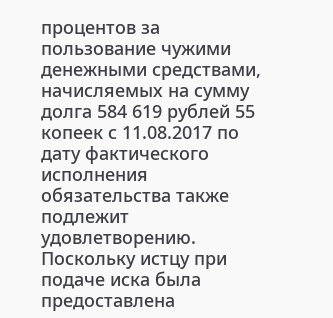процентов за пользование чужими денежными средствами, начисляемых на сумму долга 584 619 рублей 55 копеек с 11.08.2017 по дату фактического исполнения обязательства также подлежит удовлетворению. Поскольку истцу при подаче иска была предоставлена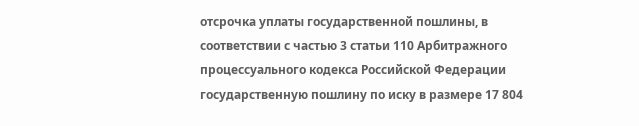отсрочка уплаты государственной пошлины, в соответствии с частью 3 статьи 110 Арбитражного процессуального кодекса Российской Федерации государственную пошлину по иску в размере 17 804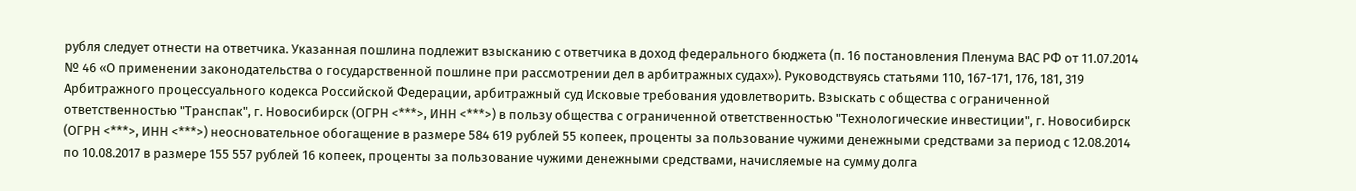рубля следует отнести на ответчика. Указанная пошлина подлежит взысканию с ответчика в доход федерального бюджета (п. 16 постановления Пленума ВАС РФ от 11.07.2014 № 46 «О применении законодательства о государственной пошлине при рассмотрении дел в арбитражных судах»). Руководствуясь статьями 110, 167-171, 176, 181, 319 Арбитражного процессуального кодекса Российской Федерации, арбитражный суд Исковые требования удовлетворить. Взыскать с общества с ограниченной ответственностью "Транспак", г. Новосибирск (ОГРН <***>, ИНН <***>) в пользу общества с ограниченной ответственностью "Технологические инвестиции", г. Новосибирск (ОГРН <***>, ИНН <***>) неосновательное обогащение в размере 584 619 рублей 55 копеек, проценты за пользование чужими денежными средствами за период с 12.08.2014 по 10.08.2017 в размере 155 557 рублей 16 копеек, проценты за пользование чужими денежными средствами, начисляемые на сумму долга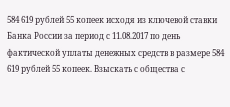584 619 рублей 55 копеек исходя из ключевой ставки Банка России за период с 11.08.2017 по день фактической уплаты денежных средств в размере 584 619 рублей 55 копеек. Взыскать с общества с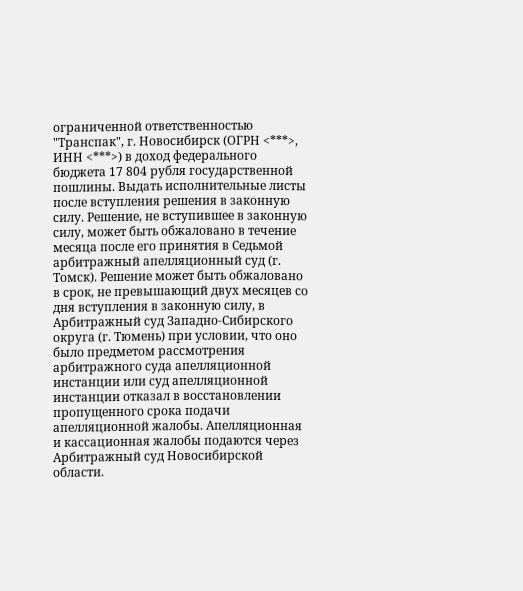ограниченной ответственностью "Транспак", г. Новосибирск (ОГРН <***>, ИНН <***>) в доход федерального бюджета 17 804 рубля государственной пошлины. Выдать исполнительные листы после вступления решения в законную силу. Решение, не вступившее в законную силу, может быть обжаловано в течение месяца после его принятия в Седьмой арбитражный апелляционный суд (г. Томск). Решение может быть обжаловано в срок, не превышающий двух месяцев со дня вступления в законную силу, в Арбитражный суд Западно-Сибирского округа (г. Тюмень) при условии, что оно было предметом рассмотрения арбитражного суда апелляционной инстанции или суд апелляционной инстанции отказал в восстановлении пропущенного срока подачи апелляционной жалобы. Апелляционная и кассационная жалобы подаются через Арбитражный суд Новосибирской области.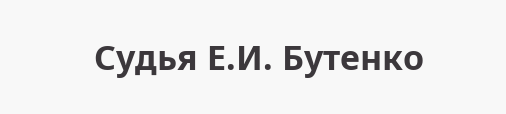Судья Е.И. Бутенко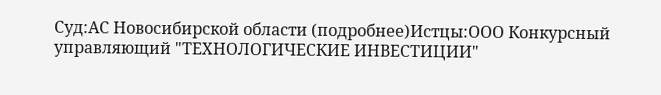Суд:АС Новосибирской области (подробнее)Истцы:ООО Конкурсный управляющий "ТЕХНОЛОГИЧЕСКИЕ ИНВЕСТИЦИИ"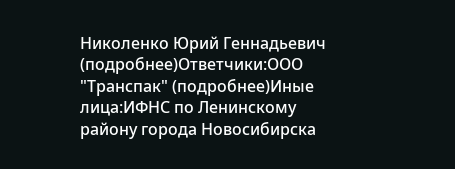Николенко Юрий Геннадьевич (подробнее)Ответчики:ООО "Транспак" (подробнее)Иные лица:ИФНС по Ленинскому району города Новосибирска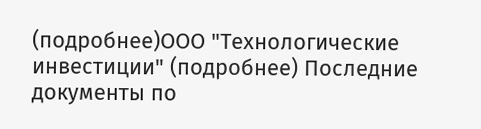(подробнее)ООО "Технологические инвестиции" (подробнее) Последние документы по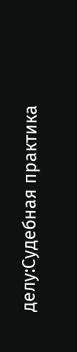делу:Судебная практика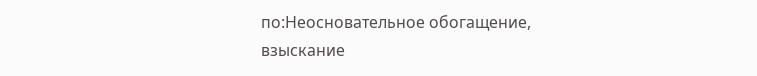по:Неосновательное обогащение, взыскание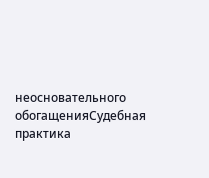неосновательного обогащенияСудебная практика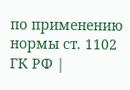по применению нормы ст. 1102 ГК РФ |